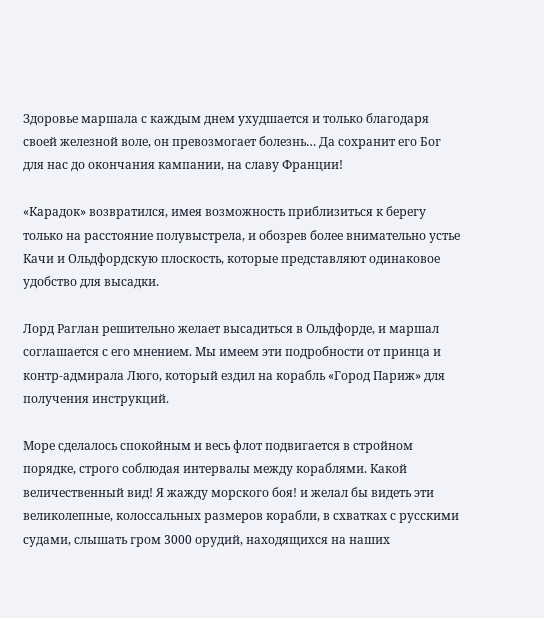Здоровье маршала с каждым днем ухудшается и только благодаря своей железной воле, он превозмогает болезнь… Да сохранит его Бог для нас до окончания кампании, на славу Франции!

«Карадок» возвратился, имея возможность приблизиться к берегу только на расстояние полувыстрела, и обозрев более внимательно устье Качи и Ольдфордскую плоскость, которые представляют одинаковое удобство для высадки.

Лорд Раглан решительно желает высадиться в Ольдфорде, и маршал соглашается с его мнением. Мы имеем эти подробности от принца и контр-адмирала Люго, который ездил на корабль «Город Париж» для получения инструкций.

Море сделалось спокойным и весь флот подвигается в стройном порядке, строго соблюдая интервалы между кораблями. Какой величественный вид! Я жажду морского боя! и желал бы видеть эти великолепные, колоссальных размеров корабли, в схватках с русскими судами, слышать гром 3000 орудий, находящихся на наших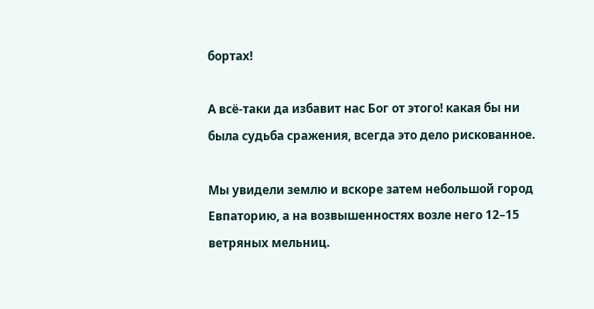бортах!

А всё-таки да избавит нас Бог от этого! какая бы ни была судьба сражения, всегда это дело рискованное.

Мы увидели землю и вскоре затем небольшой город Евпаторию, а на возвышенностях возле него 12–15 ветряных мельниц.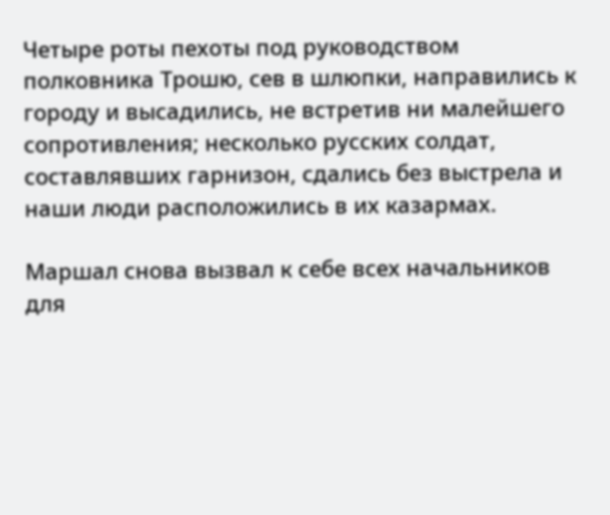Четыре роты пехоты под руководством полковника Трошю, сев в шлюпки, направились к городу и высадились, не встретив ни малейшего сопротивления; несколько русских солдат, составлявших гарнизон, сдались без выстрела и наши люди расположились в их казармах.

Маршал снова вызвал к себе всех начальников для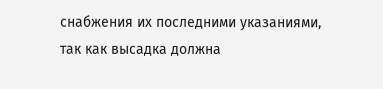снабжения их последними указаниями, так как высадка должна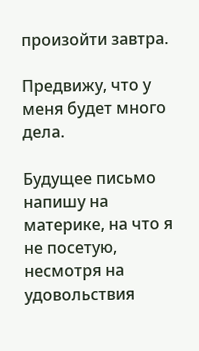произойти завтра.

Предвижу, что у меня будет много дела.

Будущее письмо напишу на материке, на что я не посетую, несмотря на удовольствия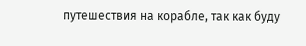путешествия на корабле, так как буду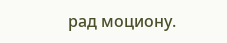рад моциону.